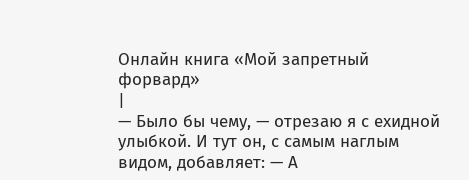Онлайн книга «Мой запретный форвард»
|
— Было бы чему, — отрезаю я с ехидной улыбкой. И тут он, с самым наглым видом, добавляет: — А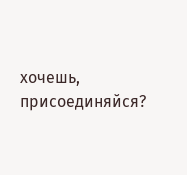хочешь, присоединяйся?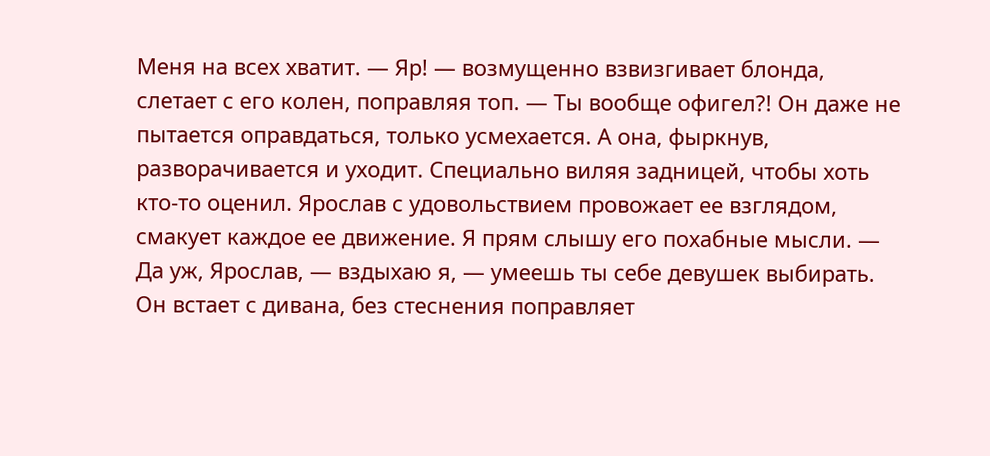Меня на всех хватит. — Яр! — возмущенно взвизгивает блонда, слетает с его колен, поправляя топ. — Ты вообще офигел?! Он даже не пытается оправдаться, только усмехается. А она, фыркнув, разворачивается и уходит. Специально виляя задницей, чтобы хоть кто-то оценил. Ярослав с удовольствием провожает ее взглядом, смакует каждое ее движение. Я прям слышу его похабные мысли. — Да уж, Ярослав, — вздыхаю я, — умеешь ты себе девушек выбирать. Он встает с дивана, без стеснения поправляет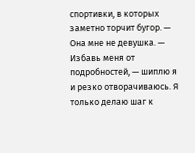спортивки, в которых заметно торчит бугор. — Она мне не девушка. — Избавь меня от подробностей, — шиплю я и резко отворачиваюсь. Я только делаю шаг к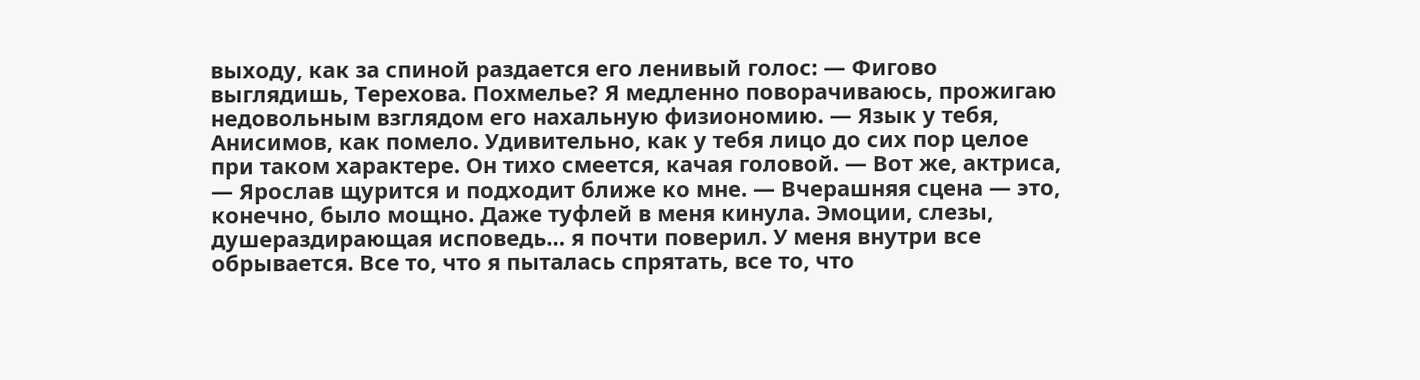выходу, как за спиной раздается его ленивый голос: — Фигово выглядишь, Терехова. Похмелье? Я медленно поворачиваюсь, прожигаю недовольным взглядом его нахальную физиономию. — Язык у тебя, Анисимов, как помело. Удивительно, как у тебя лицо до сих пор целое при таком характере. Он тихо смеется, качая головой. — Вот же, актриса, — Ярослав щурится и подходит ближе ко мне. — Вчерашняя сцена — это, конечно, было мощно. Даже туфлей в меня кинула. Эмоции, слезы, душераздирающая исповедь… я почти поверил. У меня внутри все обрывается. Все то, что я пыталась спрятать, все то, что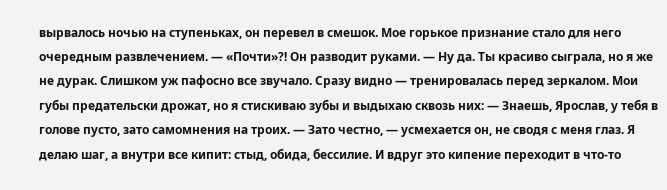вырвалось ночью на ступеньках, он перевел в смешок. Мое горькое признание стало для него очередным развлечением. — «Почти»?! Он разводит руками. — Ну да. Ты красиво сыграла, но я же не дурак. Слишком уж пафосно все звучало. Сразу видно — тренировалась перед зеркалом. Мои губы предательски дрожат, но я стискиваю зубы и выдыхаю сквозь них: — Знаешь, Ярослав, у тебя в голове пусто, зато самомнения на троих. — Зато честно, — усмехается он, не сводя с меня глаз. Я делаю шаг, а внутри все кипит: стыд, обида, бессилие. И вдруг это кипение переходит в что-то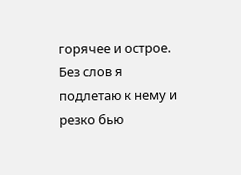горячее и острое. Без слов я подлетаю к нему и резко бью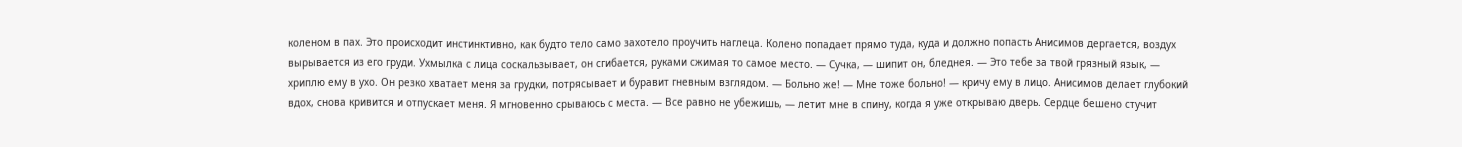коленом в пах. Это происходит инстинктивно, как будто тело само захотело проучить наглеца. Колено попадает прямо туда, куда и должно попасть Анисимов дергается, воздух вырывается из его груди. Ухмылка с лица соскальзывает, он сгибается, руками сжимая то самое место. — Сучка, — шипит он, бледнея. — Это тебе за твой грязный язык, — хриплю ему в ухо. Он резко хватает меня за грудки, потрясывает и буравит гневным взглядом. — Больно же! — Мне тоже больно! — кричу ему в лицо. Анисимов делает глубокий вдох, снова кривится и отпускает меня. Я мгновенно срываюсь с места. — Все равно не убежишь, — летит мне в спину, когда я уже открываю дверь. Сердце бешено стучит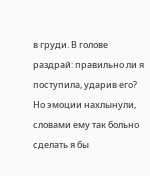в груди. В голове раздрай: правильно ли я поступила, ударив его? Но эмоции нахлынули, словами ему так больно сделать я бы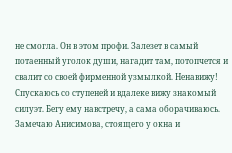не смогла. Он в этом профи. Залезет в самый потаенный уголок души, нагадит там, потопчется и свалит со своей фирменной узмылкой. Ненавижу! Спускаюсь со ступеней и вдалеке вижу знакомый силуэт. Бегу ему навстречу, а сама оборачиваюсь. Замечаю Анисимова, стоящего у окна и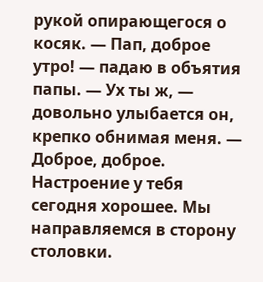рукой опирающегося о косяк. — Пап, доброе утро! — падаю в объятия папы. — Ух ты ж, — довольно улыбается он, крепко обнимая меня. — Доброе, доброе. Настроение у тебя сегодня хорошее. Мы направляемся в сторону столовки.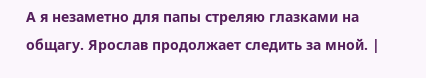А я незаметно для папы стреляю глазками на общагу. Ярослав продолжает следить за мной. |